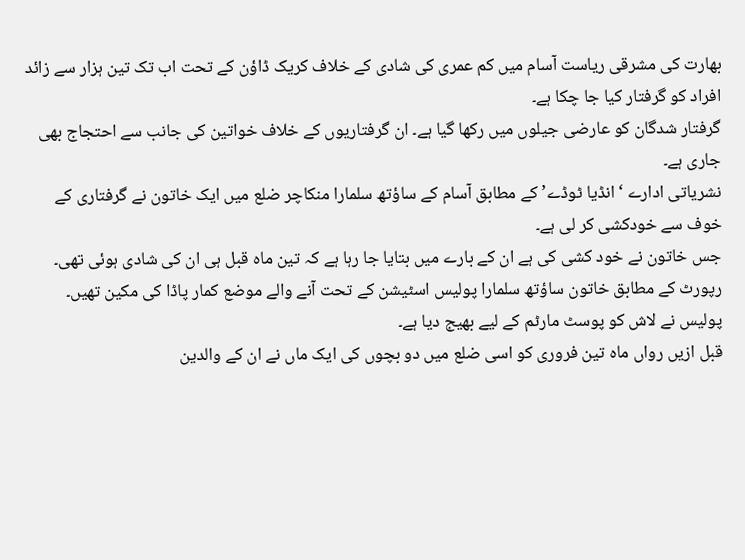بھارت کی مشرقی ریاست آسام میں کم عمری کی شادی کے خلاف کریک ڈاؤن کے تحت اب تک تین ہزار سے زائد افراد کو گرفتار کیا جا چکا ہے۔
گرفتار شدگان کو عارضی جیلوں میں رکھا گیا ہے۔ ان گرفتاریوں کے خلاف خواتین کی جانب سے احتجاج بھی جاری ہے۔
نشریاتی ادارے ‘انڈیا ٹوڈے’ کے مطابق آسام کے ساؤتھ سلمارا منکاچر ضلع میں ایک خاتون نے گرفتاری کے خوف سے خودکشی کر لی ہے۔
جس خاتون نے خود کشی کی ہے ان کے بارے میں بتایا جا رہا ہے کہ تین ماہ قبل ہی ان کی شادی ہوئی تھی۔
رپورٹ کے مطابق خاتون ساؤتھ سلمارا پولیس اسٹیشن کے تحت آنے والے موضع کمار پاڈا کی مکین تھیں۔ پولیس نے لاش کو پوسٹ مارٹم کے لیے بھیج دیا ہے۔
قبل ازیں رواں ماہ تین فروری کو اسی ضلع میں دو بچوں کی ایک ماں نے ان کے والدین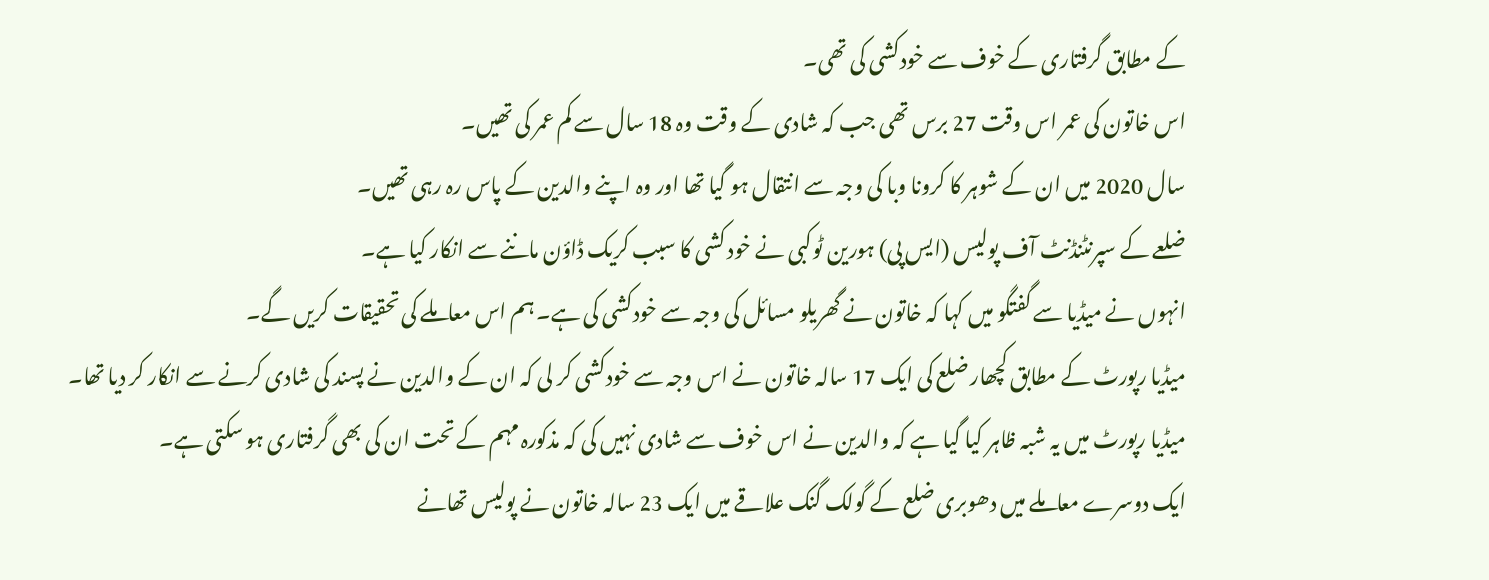کے مطابق گرفتاری کے خوف سے خودکشی کی تھی۔
اس خاتون کی عمر اس وقت 27 برس تھی جب کہ شادی کے وقت وہ 18 سال سے کم عمر کی تھیں۔
سال 2020 میں ان کے شوہر کا کرونا وبا کی وجہ سے انتقال ہو گیا تھا اور وہ اپنے والدین کے پاس رہ رہی تھیں۔
ضلعے کے سپرنٹنڈنٹ آف پولیس (ایس پی) ہورین ٹوکبی نے خود کشی کا سبب کریک ڈاؤن ماننے سے انکار کیا ہے۔
انہوں نے میڈیا سے گفتگو میں کہا کہ خاتون نے گھریلو مسائل کی وجہ سے خودکشی کی ہے۔ ہم اس معاملے کی تحقیقات کریں گے۔
میڈیا رپورٹ کے مطابق کچھار ضلع کی ایک 17 سالہ خاتون نے اس وجہ سے خودکشی کر لی کہ ان کے والدین نے پسند کی شادی کرنے سے انکار کر دیا تھا۔
میڈیا رپورٹ میں یہ شبہ ظاہر کیا گیا ہے کہ والدین نے اس خوف سے شادی نہیں کی کہ مذکورہ مہم کے تحت ان کی بھی گرفتاری ہو سکتی ہے۔
ایک دوسرے معاملے میں دھوبری ضلع کے گولک گنک علاقے میں ایک 23 سالہ خاتون نے پولیس تھانے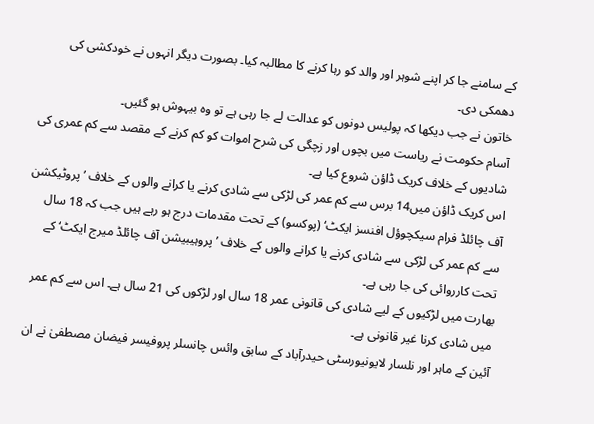کے سامنے جا کر اپنے شوہر اور والد کو رہا کرنے کا مطالبہ کیا۔ بصورت دیگر انہوں نے خودکشی کی دھمکی دی۔
خاتون نے جب دیکھا کہ پولیس دونوں کو عدالت لے جا رہی ہے تو وہ بیہوش ہو گئیں۔
آسام حکومت نے ریاست میں بچوں اور زچگی کی شرح اموات کو کم کرنے کے مقصد سے کم عمری کی شادیوں کے خلاف کریک ڈاؤن شروع کیا ہے۔
اس کریک ڈاؤن میں14 برس سے کم عمر کی لڑکی سے شادی کرنے یا کرانے والوں کے خلاف ’پروٹیکشن آف چائلڈ فرام سیکچوؤل افنسز ایکٹ‘ (پوکسو) کے تحت مقدمات درج ہو رہے ہیں جب کہ 18 سال سے کم عمر کی لڑکی سے شادی کرنے یا کرانے والوں کے خلاف ’پروہیبیشن آف چائلڈ میرج ایکٹ‘ کے تحت کارروائی کی جا رہی ہے۔
بھارت میں لڑکیوں کے لیے شادی کی قانونی عمر 18 سال اور لڑکوں کی 21 سال ہے۔ اس سے کم عمر میں شادی کرنا غیر قانونی ہے۔
آئین کے ماہر اور نلسار لایونیورسٹی حیدرآباد کے سابق وائس چانسلر پروفیسر فیضان مصطفیٰ نے ان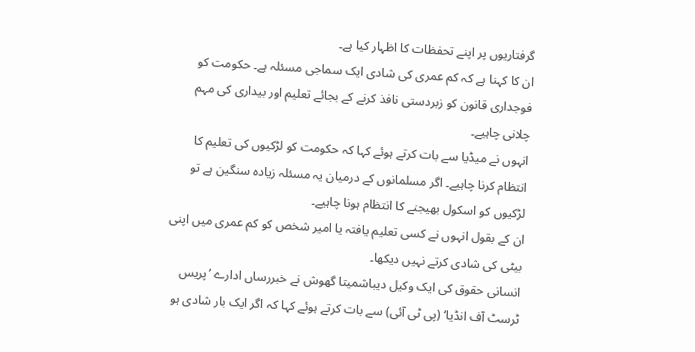گرفتاریوں پر اپنے تحفظات کا اظہار کیا ہے۔
ان کا کہنا ہے کہ کم عمری کی شادی ایک سماجی مسئلہ ہے۔ حکومت کو فوجداری قانون کو زبردستی نافذ کرنے کے بجائے تعلیم اور بیداری کی مہم چلانی چاہیے۔
انہوں نے میڈیا سے بات کرتے ہوئے کہا کہ حکومت کو لڑکیوں کی تعلیم کا انتظام کرنا چاہیے۔ اگر مسلمانوں کے درمیان یہ مسئلہ زیادہ سنگین ہے تو لڑکیوں کو اسکول بھیجنے کا انتظام ہونا چاہیے۔
ان کے بقول انہوں نے کسی تعلیم یافتہ یا امیر شخص کو کم عمری میں اپنی بیٹی کی شادی کرتے نہیں دیکھا۔
انسانی حقوق کی ایک وکیل دیباشمیتا گھوش نے خبررساں ادارے ’پریس ٹرسٹ آف انڈیا‘ (پی ٹی آئی) سے بات کرتے ہوئے کہا کہ اگر ایک بار شادی ہو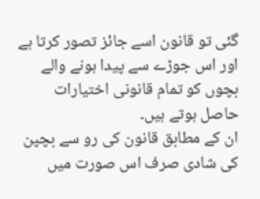گئی تو قانون اسے جائز تصور کرتا ہے اور اس جوڑے سے پیدا ہونے والے بچوں کو تمام قانونی اختیارات حاصل ہوتے ہیں۔
ان کے مطابق قانون کی رو سے بچپن کی شادی صرف اس صورت میں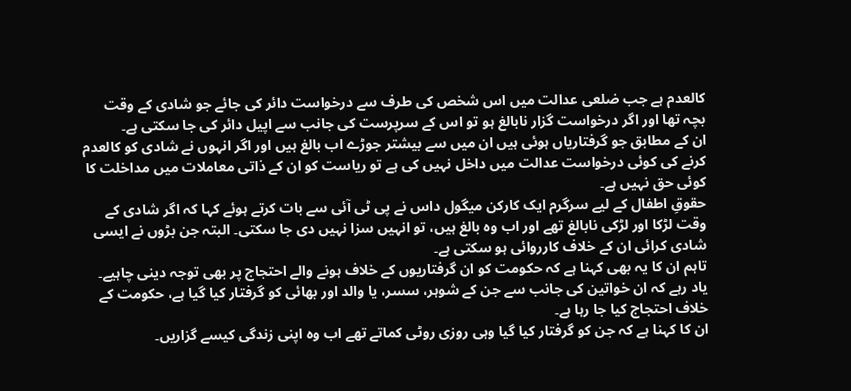کالعدم ہے جب ضلعی عدالت میں اس شخص کی طرف سے درخواست دائر کی جائے جو شادی کے وقت بچہ تھا اور اگر درخواست گزار نابالغ ہو تو اس کے سرپرست کی جانب سے اپیل دائر کی جا سکتی ہے۔
ان کے مطابق جو گرفتاریاں ہوئی ہیں ان میں سے بیشتر جوڑے اب بالغ ہیں اور اگر انہوں نے شادی کو کالعدم کرنے کی کوئی درخواست عدالت میں داخل نہیں کی ہے تو ریاست کو ان کے ذاتی معاملات میں مداخلت کا کوئی حق نہیں ہے۔
حقوقِ اطفال کے لیے سرگرم ایک کارکن میگول داس نے پی ٹی آئی سے بات کرتے ہوئے کہا کہ اگر شادی کے وقت لڑکا اور لڑکی نابالغ تھے اور اب وہ بالغ ہیں، تو انہیں سزا نہیں دی جا سکتی۔ البتہ جن بڑوں نے ایسی شادی کرائی ان کے خلاف کارروائی ہو سکتی ہے۔
تاہم ان کا یہ بھی کہنا ہے کہ حکومت کو ان گرفتاریوں کے خلاف ہونے والے احتجاج پر بھی توجہ دینی چاہیے۔
یاد رہے کہ ان خواتین کی جانب سے جن کے شوہر، سسر، یا والد اور بھائی کو گرفتار کیا گیا ہے، حکومت کے خلاف احتجاج کیا جا رہا ہے۔
ان کا کہنا ہے کہ جن کو گرفتار کیا گیا وہی روزی روٹی کماتے تھے اب وہ اپنی زندگی کیسے گزاریں۔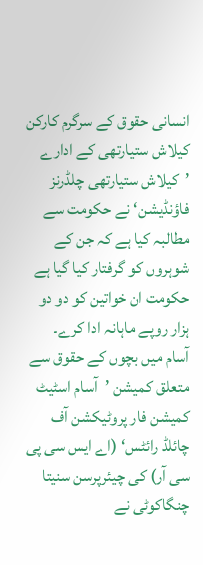انسانی حقوق کے سرگرم کارکن کیلاش ستیارتھی کے ادارے ’کیلاش ستیارتھی چلڈرنز فاؤنڈیشن‘ نے حکومت سے مطالبہ کیا ہے کہ جن کے شوہروں کو گرفتار کیا گیا ہے حکومت ان خواتین کو دو دو ہزار روپے ماہانہ ادا کرے۔
آسام میں بچوں کے حقوق سے متعلق کمیشن ’آسام اسٹیٹ کمیشن فار پروٹیکشن آف چائلڈ رائٹس‘ (اے ایس سی پی سی آر) کی چیئرپرسن سنیتا چنگاکوٹی نے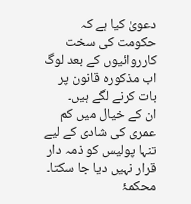دعویٰ کیا ہے کہ حکومت کی سخت کارروائیوں کے بعد لوگ اب مذکورہ قانون پر بات کرنے لگے ہیں۔
ان کے خیال میں کم عمری کی شادی کے لیے تنہا پولیس کو ذمہ دار قرار نہیں دیا جا سکتا۔ محکمۂ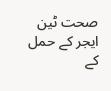صحت ٹین ایجر کے حمل کے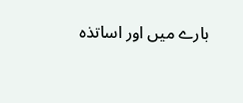بارے میں اور اساتذہ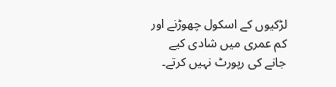لڑکیوں کے اسکول چھوڑنے اور کم عمری میں شادی کیے جانے کی رپورٹ نہیں کرتے۔